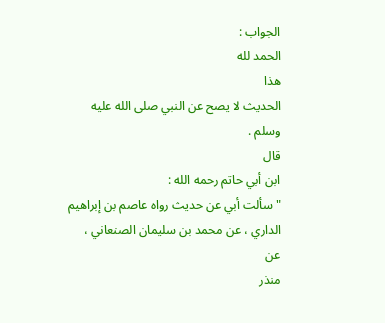الجواب :
الحمد لله
هذا
الحديث لا يصح عن النبي صلى الله عليه وسلم .
قال
ابن أبي حاتم رحمه الله :
"سألت أبي عن حديث رواه عاصم بن إبراهيم الداري ، عن محمد بن سليمان الصنعاني ، عن
منذر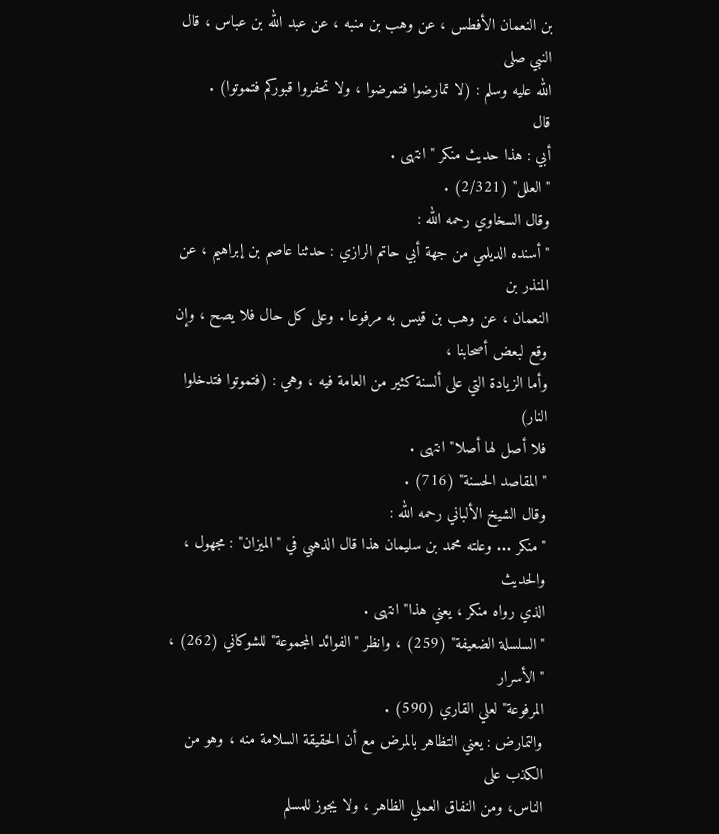بن النعمان الأفطس ، عن وهب بن منبه ، عن عبد الله بن عباس ، قال النبي صلى
الله عليه وسلم : (لا تمارضوا فتمرضوا ، ولا تحفروا قبوركم فتموتوا) .
قال
أبي : هذا حديث منكر " انتهى .
"العلل" (2/321) .
وقال السخاوي رحمه الله :
"أسنده الديلمي من جهة أبي حاتم الرازي : حدثنا عاصم بن إبراهيم ، عن المنذر بن
النعمان ، عن وهب بن قيس به مرفوعا . وعلى كل حال فلا يصح ، وإن وقع لبعض أصحابنا ،
وأما الزيادة التي على ألسنة كثير من العامة فيه ، وهي : (فتموتوا فتدخلوا النار)
فلا أصل لها أصلا" انتهى .
"المقاصد الحسنة" (716) .
وقال الشيخ الألباني رحمه الله :
"منكر ... وعلته محمد بن سليمان هذا قال الذهبي في "الميزان" : مجهول ، والحديث
الذي رواه منكر ، يعني هذا" انتهى .
"السلسلة الضعيفة" (259) ، وانظر "الفوائد المجموعة" للشوكاني (262) ، "الأسرار
المرفوعة" لعلي القاري (590) .
والتمارض : يعني التظاهر بالمرض مع أن الحقيقة السلامة منه ، وهو من الكذب على
الناس، ومن النفاق العملي الظاهر ، ولا يجوز للمسلم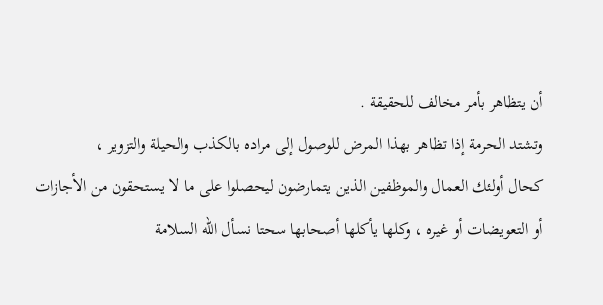أن يتظاهر بأمر مخالف للحقيقة .
وتشتد الحرمة إذا تظاهر بهذا المرض للوصول إلى مراده بالكذب والحيلة والتزوير ،
كحال أولئك العمال والموظفين الذين يتمارضون ليحصلوا على ما لا يستحقون من الأجازات
أو التعويضات أو غيره ، وكلها يأكلها أصحابها سحتا نسأل الله السلامة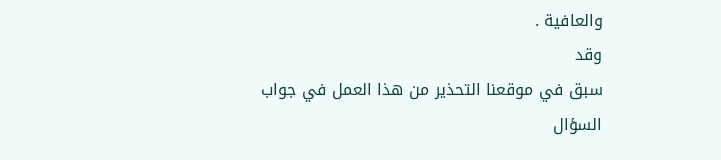والعافية .
وقد
سبق في موقعنا التحذير من هذا العمل في جواب السؤال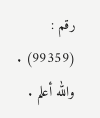رقم :
(99359) .
والله أعلم .